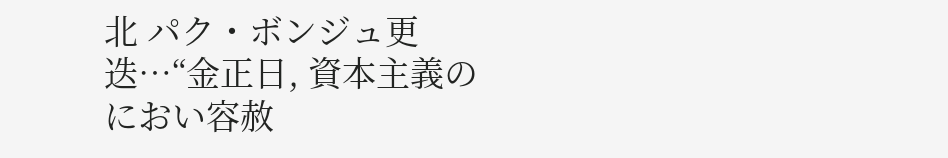北 パク・ボンジュ更迭…“金正日, 資本主義のにおい容赦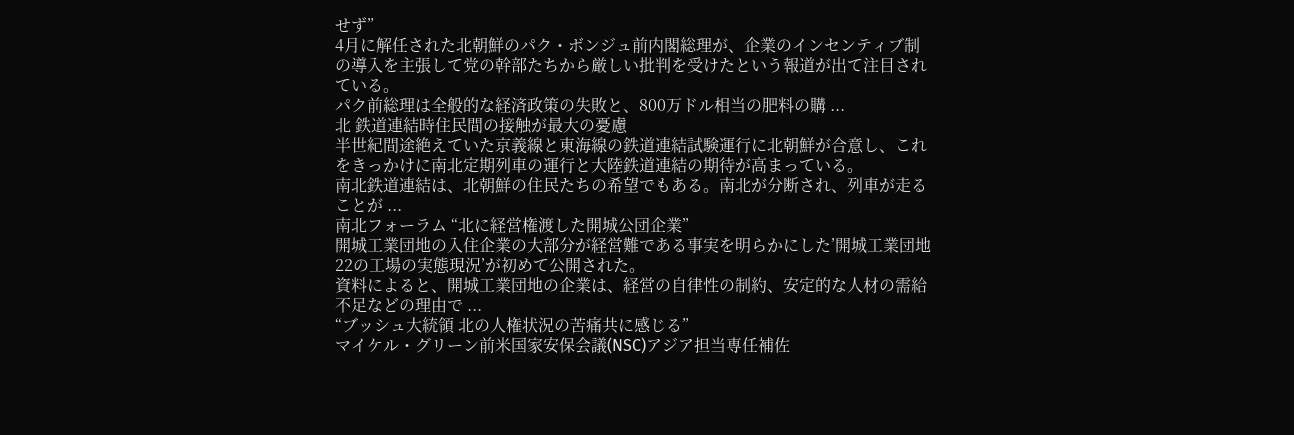せず”
4月に解任された北朝鮮のパク・ボンジュ前内閣総理が、企業のインセンティブ制の導入を主張して党の幹部たちから厳しい批判を受けたという報道が出て注目されている。
パク前総理は全般的な経済政策の失敗と、800万ドル相当の肥料の購 ...
北 鉄道連結時住民間の接触が最大の憂慮
半世紀間途絶えていた京義線と東海線の鉄道連結試験運行に北朝鮮が合意し、これをきっかけに南北定期列車の運行と大陸鉄道連結の期待が高まっている。
南北鉄道連結は、北朝鮮の住民たちの希望でもある。南北が分断され、列車が走ることが ...
南北フォーラム “北に経営権渡した開城公団企業”
開城工業団地の入住企業の大部分が経営難である事実を明らかにした’開城工業団地22の工場の実態現況’が初めて公開された。
資料によると、開城工業団地の企業は、経営の自律性の制約、安定的な人材の需給不足などの理由で ...
“ブッシュ大統領 北の人権状況の苦痛共に感じる”
マイケル・グリーン前米国家安保会議(NSC)アジア担当専任補佐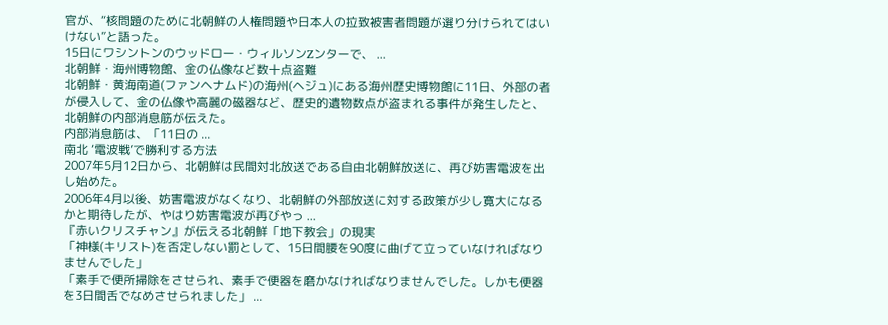官が、“核問題のために北朝鮮の人権問題や日本人の拉致被害者問題が選り分けられてはいけない”と語った。
15日にワシントンのウッドロー・ウィルソンZンターで、 ...
北朝鮮・海州博物館、金の仏像など数十点盗難
北朝鮮・黄海南道(ファンヘナムド)の海州(ヘジュ)にある海州歴史博物館に11日、外部の者が侵入して、金の仏像や高麗の磁器など、歴史的遺物数点が盗まれる事件が発生したと、北朝鮮の内部消息筋が伝えた。
内部消息筋は、「11日の ...
南北 ‘電波戦’で勝利する方法
2007年5月12日から、北朝鮮は民間対北放送である自由北朝鮮放送に、再び妨害電波を出し始めた。
2006年4月以後、妨害電波がなくなり、北朝鮮の外部放送に対する政策が少し寛大になるかと期待したが、やはり妨害電波が再びやっ ...
『赤いクリスチャン』が伝える北朝鮮「地下教会」の現実
「神様(キリスト)を否定しない罰として、15日間腰を90度に曲げて立っていなければなりませんでした」
「素手で便所掃除をさせられ、素手で便器を磨かなければなりませんでした。しかも便器を3日間舌でなめさせられました」 ...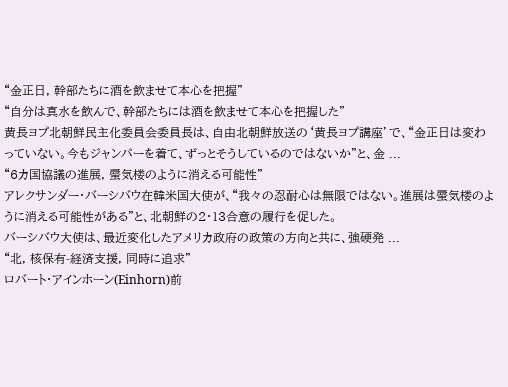“金正日, 幹部たちに酒を飲ませて本心を把握”
“自分は真水を飲んで、幹部たちには酒を飲ませて本心を把握した”
黄長ヨプ北朝鮮民主化委員会委員長は、自由北朝鮮放送の‘黄長ヨプ講座’で、“金正日は変わっていない。今もジャンパーを着て、ずっとそうしているのではないか”と、金 ...
“6カ国協議の進展, 蜃気楼のように消える可能性”
アレクサンダー・バーシバウ在韓米国大使が、“我々の忍耐心は無限ではない。進展は蜃気楼のように消える可能性がある”と、北朝鮮の2・13合意の履行を促した。
バーシバウ大使は、最近変化したアメリカ政府の政策の方向と共に、強硬発 ...
“北, 核保有-経済支援, 同時に追求”
ロバート・アインホーン(Einhorn)前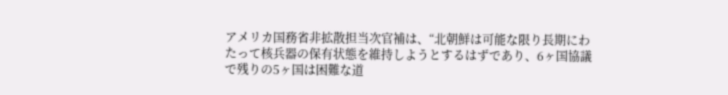アメリカ国務省非拡散担当次官補は、“北朝鮮は可能な限り長期にわたって核兵器の保有状態を維持しようとするはずであり、6ヶ国協議で残りの5ヶ国は困難な道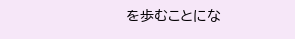を歩むことにな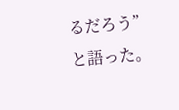るだろう”と語った。